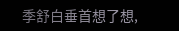季舒白垂首想了想,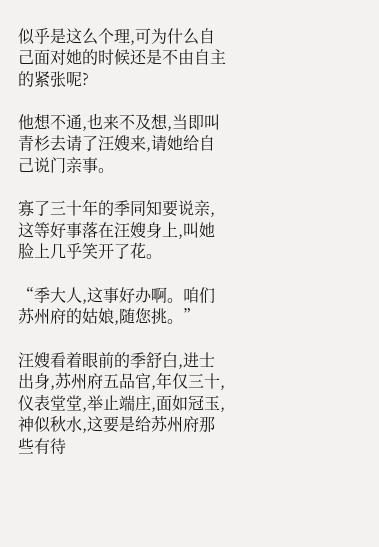似乎是这么个理,可为什么自己面对她的时候还是不由自主的紧张呢?

他想不通,也来不及想,当即叫青杉去请了汪嫂来,请她给自己说门亲事。

寡了三十年的季同知要说亲,这等好事落在汪嫂身上,叫她脸上几乎笑开了花。

“季大人,这事好办啊。咱们苏州府的姑娘,随您挑。”

汪嫂看着眼前的季舒白,进士出身,苏州府五品官,年仅三十,仪表堂堂,举止端庄,面如冠玉,神似秋水,这要是给苏州府那些有待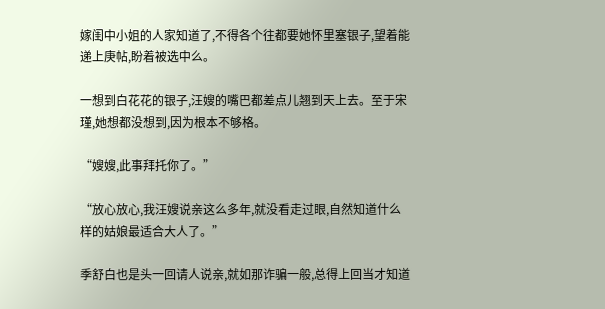嫁闺中小姐的人家知道了,不得各个往都要她怀里塞银子,望着能递上庚帖,盼着被选中么。

一想到白花花的银子,汪嫂的嘴巴都差点儿翘到天上去。至于宋瑾,她想都没想到,因为根本不够格。

“嫂嫂,此事拜托你了。”

“放心放心,我汪嫂说亲这么多年,就没看走过眼,自然知道什么样的姑娘最适合大人了。”

季舒白也是头一回请人说亲,就如那诈骗一般,总得上回当才知道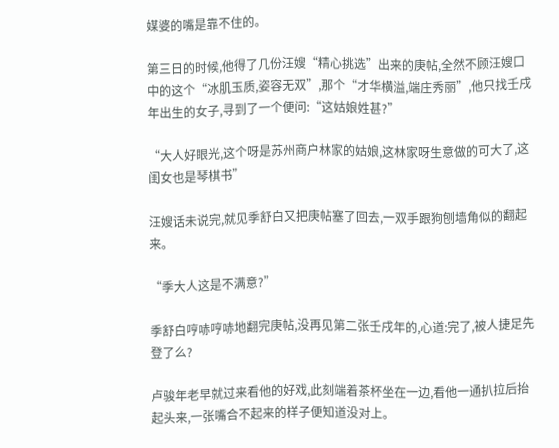媒婆的嘴是靠不住的。

第三日的时候,他得了几份汪嫂“精心挑选”出来的庚帖,全然不顾汪嫂口中的这个“冰肌玉质,姿容无双”,那个“才华横溢,端庄秀丽”,他只找壬戌年出生的女子,寻到了一个便问:“这姑娘姓甚?”

“大人好眼光,这个呀是苏州商户林家的姑娘,这林家呀生意做的可大了,这闺女也是琴棋书”

汪嫂话未说完,就见季舒白又把庚帖塞了回去,一双手跟狗刨墙角似的翻起来。

“季大人这是不满意?”

季舒白哼哧哼哧地翻完庚帖,没再见第二张壬戌年的,心道:完了,被人捷足先登了么?

卢骏年老早就过来看他的好戏,此刻端着茶杯坐在一边,看他一通扒拉后抬起头来,一张嘴合不起来的样子便知道没对上。